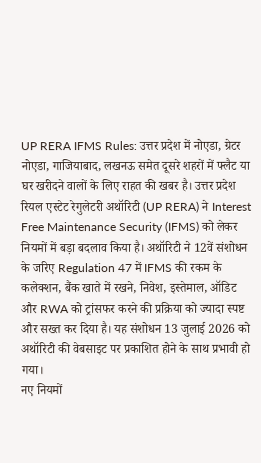UP RERA IFMS Rules: उत्तर प्रदेश में नोएडा, ग्रेटर नोएडा, गाजियाबाद, लखनऊ समेत दूसरे शहरों में फ्लैट या घर खरीदने वालों के लिए राहत की खबर है। उत्तर प्रदेश रियल एस्टेट रेगुलेटरी अथॉरिटी (UP RERA) ने Interest Free Maintenance Security (IFMS) को लेकर नियमों में बड़ा बदलाव किया है। अथॉरिटी ने 12वें संशोधन के जरिए Regulation 47 में IFMS की रकम के कलेक्शन, बैंक खाते में रखने, निवेश, इस्तेमाल, ऑडिट और RWA को ट्रांसफर करने की प्रक्रिया को ज्यादा स्पष्ट और सख्त कर दिया है। यह संशोधन 13 जुलाई 2026 को अथॉरिटी की वेबसाइट पर प्रकाशित होने के साथ प्रभावी हो गया।
नए नियमों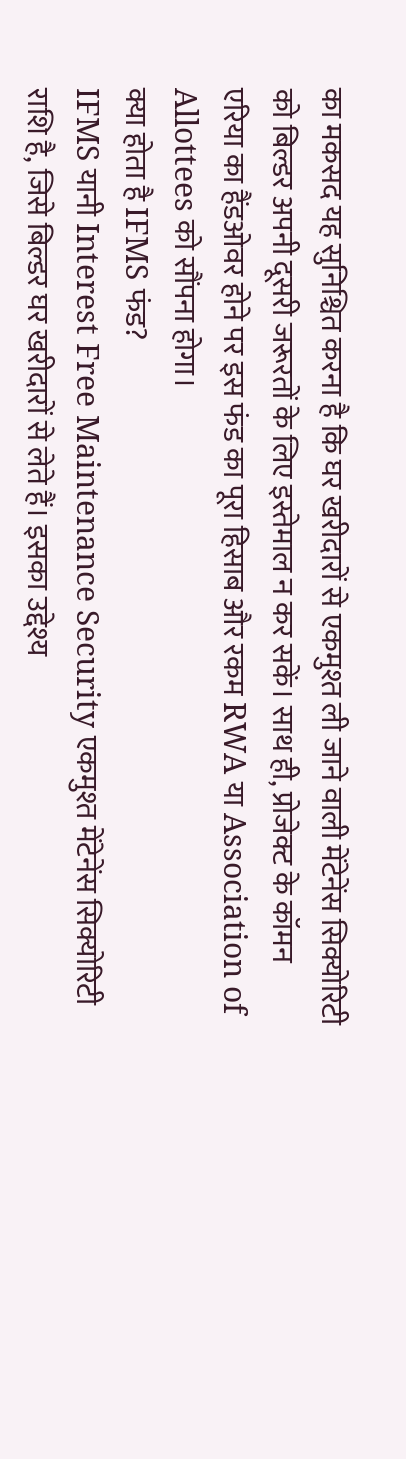का मकसद यह सुनिश्चित करना है कि घर खरीदारों से एकमुश्त ली जाने वाली मेंटेनेंस सिक्योरिटी को बिल्डर अपनी दूसरी जरूरतों के लिए इस्तेमाल न कर सकें। साथ ही, प्रोजेक्ट के कॉमन एरिया का हैंडओवर होने पर इस फंड का पूरा हिसाब और रकम RWA या Association of Allottees को सौंपना होगा।
क्या होता है IFMS फंड?
IFMS यानी Interest Free Maintenance Security एकमुश्त मेंटेनेंस सिक्योरिटी राशि है, जिसे बिल्डर घर खरीदारों से लेते हैं। इसका उद्देश्य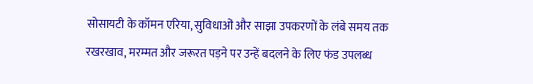सोसायटी के कॉमन एरिया, सुविधाओं और साझा उपकरणों के लंबे समय तक रखरखाव, मरम्मत और जरूरत पड़ने पर उन्हें बदलने के लिए फंड उपलब्ध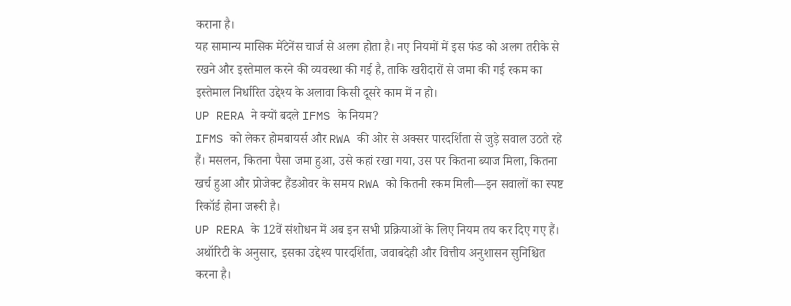कराना है।
यह सामान्य मासिक मेंटेनेंस चार्ज से अलग होता है। नए नियमों में इस फंड को अलग तरीके से रखने और इस्तेमाल करने की व्यवस्था की गई है, ताकि खरीदारों से जमा की गई रकम का इस्तेमाल निर्धारित उद्देश्य के अलावा किसी दूसरे काम में न हो।
UP RERA ने क्यों बदले IFMS के नियम?
IFMS को लेकर होमबायर्स और RWA की ओर से अक्सर पारदर्शिता से जुड़े सवाल उठते रहे हैं। मसलन, कितना पैसा जमा हुआ, उसे कहां रखा गया, उस पर कितना ब्याज मिला, कितना खर्च हुआ और प्रोजेक्ट हैंडओवर के समय RWA को कितनी रकम मिली—इन सवालों का स्पष्ट रिकॉर्ड होना जरूरी है।
UP RERA के 12वें संशोधन में अब इन सभी प्रक्रियाओं के लिए नियम तय कर दिए गए हैं। अथॉरिटी के अनुसार, इसका उद्देश्य पारदर्शिता, जवाबदेही और वित्तीय अनुशासन सुनिश्चित करना है।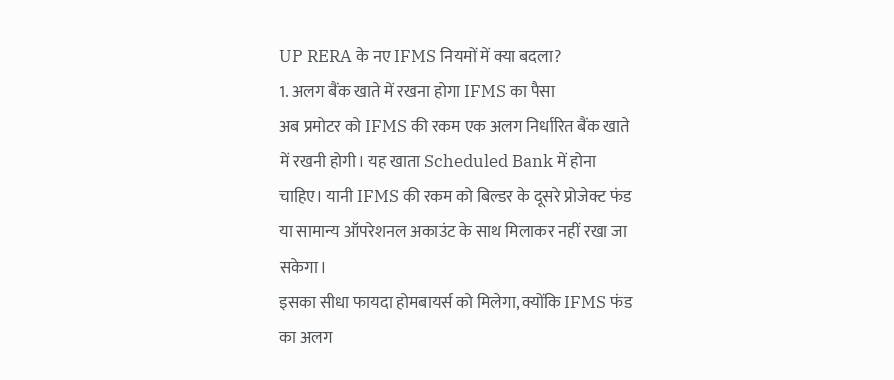UP RERA के नए IFMS नियमों में क्या बदला?
1. अलग बैंक खाते में रखना होगा IFMS का पैसा
अब प्रमोटर को IFMS की रकम एक अलग निर्धारित बैंक खाते में रखनी होगी। यह खाता Scheduled Bank में होना चाहिए। यानी IFMS की रकम को बिल्डर के दूसरे प्रोजेक्ट फंड या सामान्य ऑपरेशनल अकाउंट के साथ मिलाकर नहीं रखा जा सकेगा।
इसका सीधा फायदा होमबायर्स को मिलेगा, क्योंकि IFMS फंड का अलग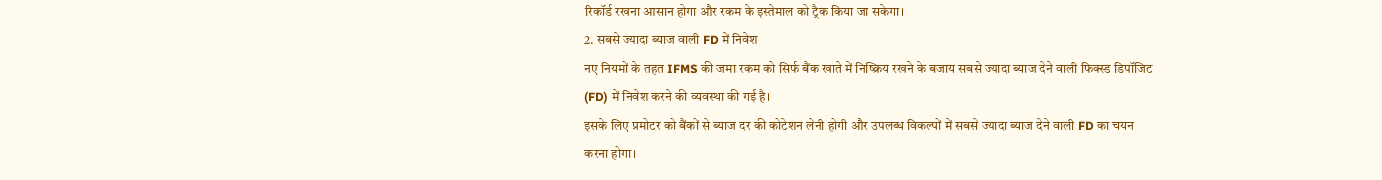रिकॉर्ड रखना आसान होगा और रकम के इस्तेमाल को ट्रैक किया जा सकेगा।
2. सबसे ज्यादा ब्याज वाली FD में निवेश
नए नियमों के तहत IFMS की जमा रकम को सिर्फ बैंक खाते में निष्क्रिय रखने के बजाय सबसे ज्यादा ब्याज देने वाली फिक्स्ड डिपॉजिट (FD) में निवेश करने की व्यवस्था की गई है।
इसके लिए प्रमोटर को बैंकों से ब्याज दर की कोटेशन लेनी होगी और उपलब्ध विकल्पों में सबसे ज्यादा ब्याज देने वाली FD का चयन करना होगा।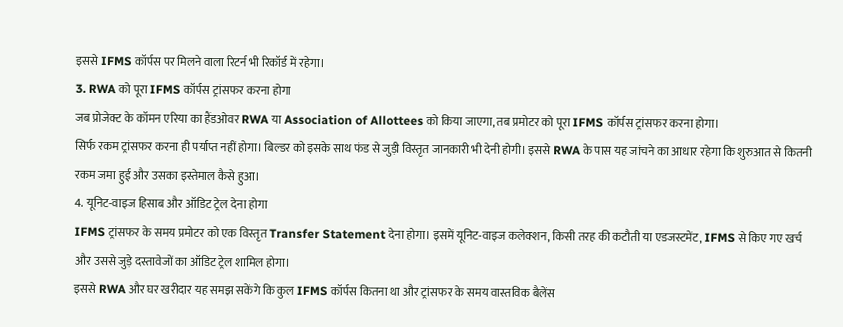इससे IFMS कॉर्पस पर मिलने वाला रिटर्न भी रिकॉर्ड में रहेगा।
3. RWA को पूरा IFMS कॉर्पस ट्रांसफर करना होगा
जब प्रोजेक्ट के कॉमन एरिया का हैंडओवर RWA या Association of Allottees को किया जाएगा, तब प्रमोटर को पूरा IFMS कॉर्पस ट्रांसफर करना होगा।
सिर्फ रकम ट्रांसफर करना ही पर्याप्त नहीं होगा। बिल्डर को इसके साथ फंड से जुड़ी विस्तृत जानकारी भी देनी होगी। इससे RWA के पास यह जांचने का आधार रहेगा कि शुरुआत से कितनी रकम जमा हुई और उसका इस्तेमाल कैसे हुआ।
4. यूनिट-वाइज हिसाब और ऑडिट ट्रेल देना होगा
IFMS ट्रांसफर के समय प्रमोटर को एक विस्तृत Transfer Statement देना होगा। इसमें यूनिट-वाइज कलेक्शन, किसी तरह की कटौती या एडजस्टमेंट, IFMS से किए गए खर्च और उससे जुड़े दस्तावेजों का ऑडिट ट्रेल शामिल होगा।
इससे RWA और घर खरीदार यह समझ सकेंगे कि कुल IFMS कॉर्पस कितना था और ट्रांसफर के समय वास्तविक बैलेंस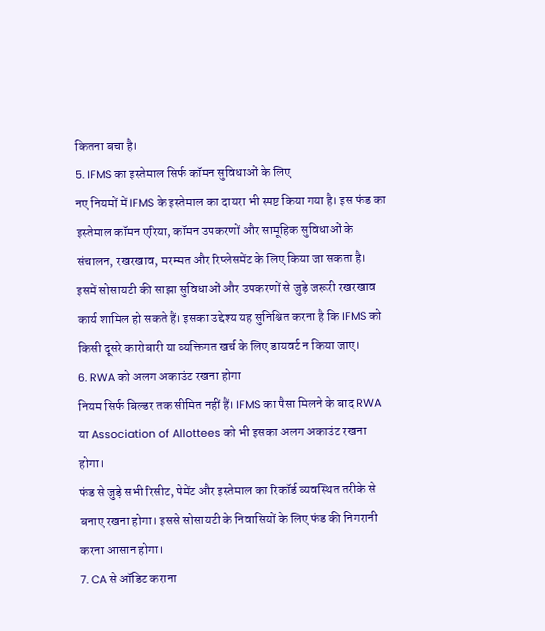कितना बचा है।
5. IFMS का इस्तेमाल सिर्फ कॉमन सुविधाओं के लिए
नए नियमों में IFMS के इस्तेमाल का दायरा भी स्पष्ट किया गया है। इस फंड का इस्तेमाल कॉमन एरिया, कॉमन उपकरणों और सामूहिक सुविधाओं के संचालन, रखरखाव, मरम्मत और रिप्लेसमेंट के लिए किया जा सकता है।
इसमें सोसायटी की साझा सुविधाओं और उपकरणों से जुड़े जरूरी रखरखाव कार्य शामिल हो सकते हैं। इसका उद्देश्य यह सुनिश्चित करना है कि IFMS को किसी दूसरे कारोबारी या व्यक्तिगत खर्च के लिए डायवर्ट न किया जाए।
6. RWA को अलग अकाउंट रखना होगा
नियम सिर्फ बिल्डर तक सीमित नहीं हैं। IFMS का पैसा मिलने के बाद RWA या Association of Allottees को भी इसका अलग अकाउंट रखना होगा।
फंड से जुड़े सभी रिसीट, पेमेंट और इस्तेमाल का रिकॉर्ड व्यवस्थित तरीके से बनाए रखना होगा। इससे सोसायटी के निवासियों के लिए फंड की निगरानी करना आसान होगा।
7. CA से ऑडिट कराना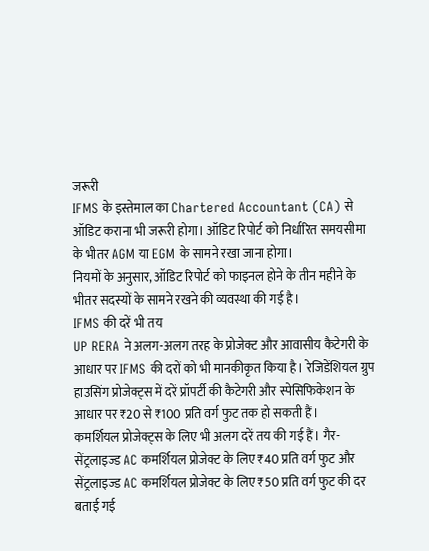जरूरी
IFMS के इस्तेमाल का Chartered Accountant (CA) से ऑडिट कराना भी जरूरी होगा। ऑडिट रिपोर्ट को निर्धारित समयसीमा के भीतर AGM या EGM के सामने रखा जाना होगा।
नियमों के अनुसार, ऑडिट रिपोर्ट को फाइनल होने के तीन महीने के भीतर सदस्यों के सामने रखने की व्यवस्था की गई है।
IFMS की दरें भी तय
UP RERA ने अलग-अलग तरह के प्रोजेक्ट और आवासीय कैटेगरी के आधार पर IFMS की दरों को भी मानकीकृत किया है। रेजिडेंशियल ग्रुप हाउसिंग प्रोजेक्ट्स में दरें प्रॉपर्टी की कैटेगरी और स्पेसिफिकेशन के आधार पर ₹20 से ₹100 प्रति वर्ग फुट तक हो सकती हैं।
कमर्शियल प्रोजेक्ट्स के लिए भी अलग दरें तय की गई हैं। गैर-सेंट्रलाइज्ड AC कमर्शियल प्रोजेक्ट के लिए ₹40 प्रति वर्ग फुट और सेंट्रलाइज्ड AC कमर्शियल प्रोजेक्ट के लिए ₹50 प्रति वर्ग फुट की दर बताई गई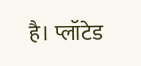है। प्लॉटेड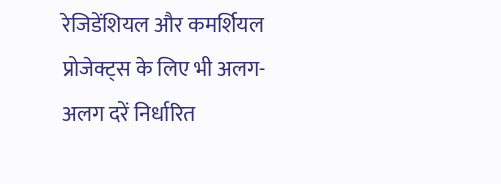रेजिडेंशियल और कमर्शियल प्रोजेक्ट्स के लिए भी अलग-अलग दरें निर्धारित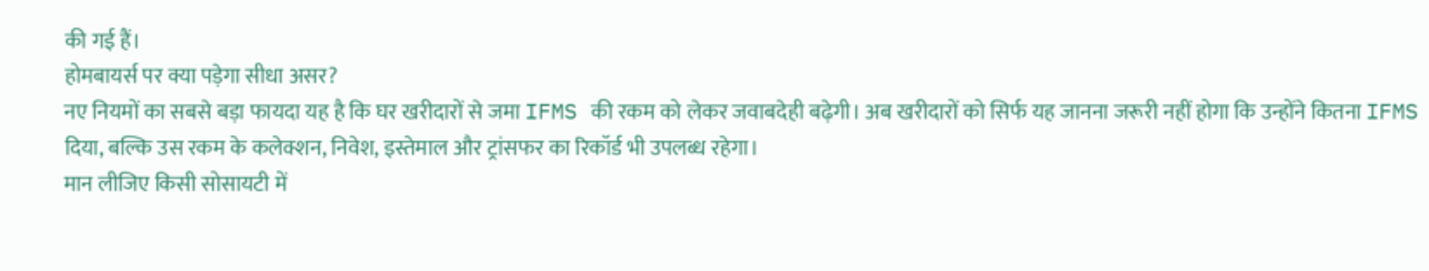की गई हैं।
होमबायर्स पर क्या पड़ेगा सीधा असर?
नए नियमों का सबसे बड़ा फायदा यह है कि घर खरीदारों से जमा IFMS की रकम को लेकर जवाबदेही बढ़ेगी। अब खरीदारों को सिर्फ यह जानना जरूरी नहीं होगा कि उन्होंने कितना IFMS दिया, बल्कि उस रकम के कलेक्शन, निवेश, इस्तेमाल और ट्रांसफर का रिकॉर्ड भी उपलब्ध रहेगा।
मान लीजिए किसी सोसायटी में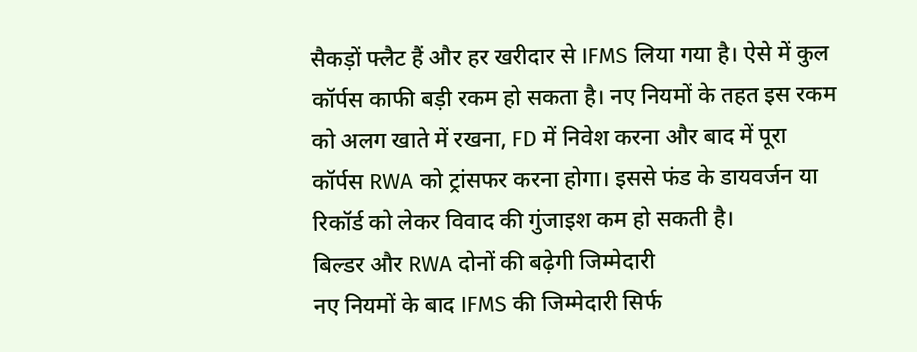सैकड़ों फ्लैट हैं और हर खरीदार से IFMS लिया गया है। ऐसे में कुल कॉर्पस काफी बड़ी रकम हो सकता है। नए नियमों के तहत इस रकम को अलग खाते में रखना, FD में निवेश करना और बाद में पूरा कॉर्पस RWA को ट्रांसफर करना होगा। इससे फंड के डायवर्जन या रिकॉर्ड को लेकर विवाद की गुंजाइश कम हो सकती है।
बिल्डर और RWA दोनों की बढ़ेगी जिम्मेदारी
नए नियमों के बाद IFMS की जिम्मेदारी सिर्फ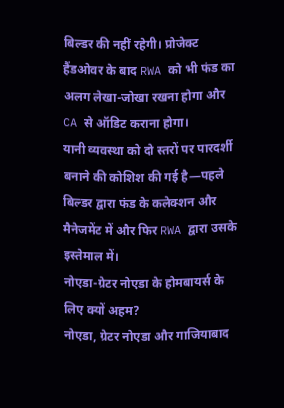बिल्डर की नहीं रहेगी। प्रोजेक्ट हैंडओवर के बाद RWA को भी फंड का अलग लेखा-जोखा रखना होगा और CA से ऑडिट कराना होगा।
यानी व्यवस्था को दो स्तरों पर पारदर्शी बनाने की कोशिश की गई है—पहले बिल्डर द्वारा फंड के कलेक्शन और मैनेजमेंट में और फिर RWA द्वारा उसके इस्तेमाल में।
नोएडा-ग्रेटर नोएडा के होमबायर्स के लिए क्यों अहम?
नोएडा, ग्रेटर नोएडा और गाजियाबाद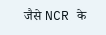जैसे NCR के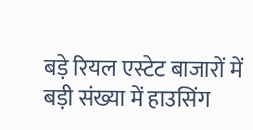बड़े रियल एस्टेट बाजारों में बड़ी संख्या में हाउसिंग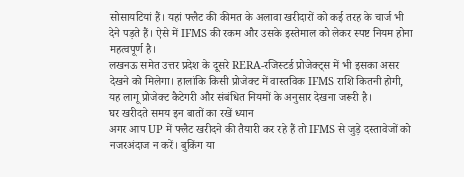सोसायटियां हैं। यहां फ्लैट की कीमत के अलावा खरीदारों को कई तरह के चार्ज भी देने पड़ते हैं। ऐसे में IFMS की रकम और उसके इस्तेमाल को लेकर स्पष्ट नियम होना महत्वपूर्ण है।
लखनऊ समेत उत्तर प्रदेश के दूसरे RERA-रजिस्टर्ड प्रोजेक्ट्स में भी इसका असर देखने को मिलेगा। हालांकि किसी प्रोजेक्ट में वास्तविक IFMS राशि कितनी होगी, यह लागू प्रोजेक्ट कैटेगरी और संबंधित नियमों के अनुसार देखना जरूरी है।
घर खरीदते समय इन बातों का रखें ध्यान
अगर आप UP में फ्लैट खरीदने की तैयारी कर रहे हैं तो IFMS से जुड़े दस्तावेजों को नजरअंदाज न करें। बुकिंग या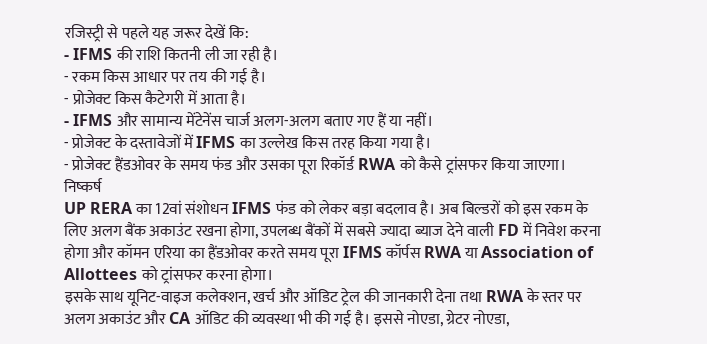रजिस्ट्री से पहले यह जरूर देखें कि:
- IFMS की राशि कितनी ली जा रही है।
- रकम किस आधार पर तय की गई है।
- प्रोजेक्ट किस कैटेगरी में आता है।
- IFMS और सामान्य मेंटेनेंस चार्ज अलग-अलग बताए गए हैं या नहीं।
- प्रोजेक्ट के दस्तावेजों में IFMS का उल्लेख किस तरह किया गया है।
- प्रोजेक्ट हैंडओवर के समय फंड और उसका पूरा रिकॉर्ड RWA को कैसे ट्रांसफर किया जाएगा।
निष्कर्ष
UP RERA का 12वां संशोधन IFMS फंड को लेकर बड़ा बदलाव है। अब बिल्डरों को इस रकम के लिए अलग बैंक अकाउंट रखना होगा, उपलब्ध बैंकों में सबसे ज्यादा ब्याज देने वाली FD में निवेश करना होगा और कॉमन एरिया का हैंडओवर करते समय पूरा IFMS कॉर्पस RWA या Association of Allottees को ट्रांसफर करना होगा।
इसके साथ यूनिट-वाइज कलेक्शन, खर्च और ऑडिट ट्रेल की जानकारी देना तथा RWA के स्तर पर अलग अकाउंट और CA ऑडिट की व्यवस्था भी की गई है। इससे नोएडा, ग्रेटर नोएडा,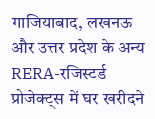गाजियाबाद, लखनऊ और उत्तर प्रदेश के अन्य RERA-रजिस्टर्ड प्रोजेक्ट्स में घर खरीदने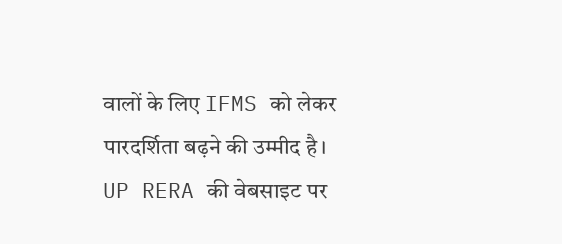वालों के लिए IFMS को लेकर पारदर्शिता बढ़ने की उम्मीद है। UP RERA की वेबसाइट पर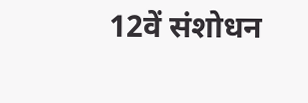12वें संशोधन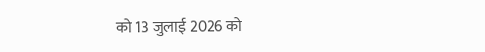को 13 जुलाई 2026 को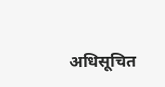अधिसूचित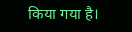किया गया है।